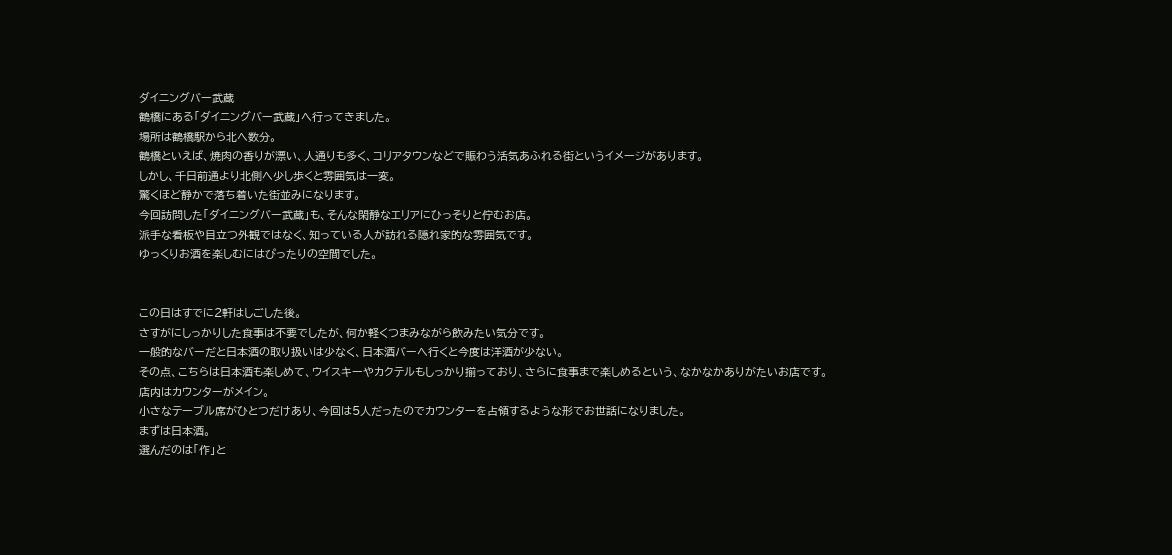ダイニングバー武蔵
鶴橋にある「ダイニングバー武蔵」へ行ってきました。
場所は鶴橋駅から北へ数分。
鶴橋といえば、焼肉の香りが漂い、人通りも多く、コリアタウンなどで賑わう活気あふれる街というイメージがあります。
しかし、千日前通より北側へ少し歩くと雰囲気は一変。
驚くほど静かで落ち着いた街並みになります。
今回訪問した「ダイニングバー武蔵」も、そんな閑静なエリアにひっそりと佇むお店。
派手な看板や目立つ外観ではなく、知っている人が訪れる隠れ家的な雰囲気です。
ゆっくりお酒を楽しむにはぴったりの空間でした。


この日はすでに2軒はしごした後。
さすがにしっかりした食事は不要でしたが、何か軽くつまみながら飲みたい気分です。
一般的なバーだと日本酒の取り扱いは少なく、日本酒バーへ行くと今度は洋酒が少ない。
その点、こちらは日本酒も楽しめて、ウイスキーやカクテルもしっかり揃っており、さらに食事まで楽しめるという、なかなかありがたいお店です。
店内はカウンターがメイン。
小さなテーブル席がひとつだけあり、今回は5人だったのでカウンターを占領するような形でお世話になりました。
まずは日本酒。
選んだのは「作」と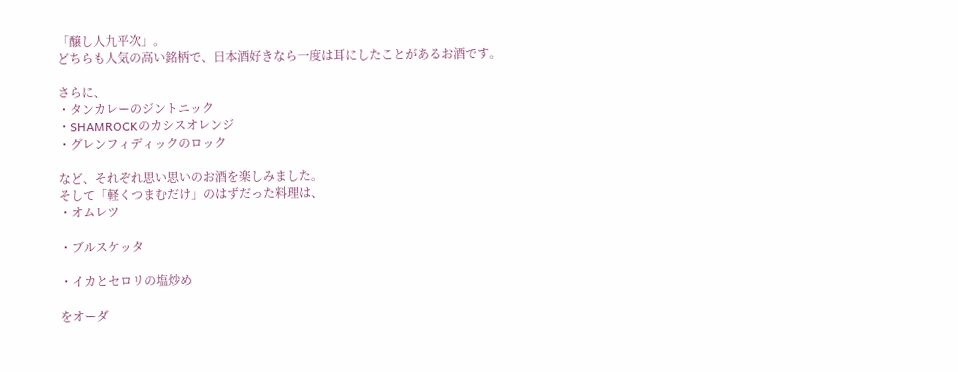「醸し人九平次」。
どちらも人気の高い銘柄で、日本酒好きなら一度は耳にしたことがあるお酒です。

さらに、
・タンカレーのジントニック
・SHAMROCKのカシスオレンジ
・グレンフィディックのロック

など、それぞれ思い思いのお酒を楽しみました。
そして「軽くつまむだけ」のはずだった料理は、
・オムレツ

・ブルスケッタ

・イカとセロリの塩炒め

をオーダ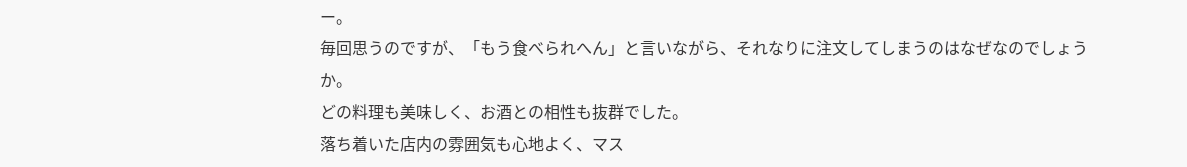ー。
毎回思うのですが、「もう食べられへん」と言いながら、それなりに注文してしまうのはなぜなのでしょうか。
どの料理も美味しく、お酒との相性も抜群でした。
落ち着いた店内の雰囲気も心地よく、マス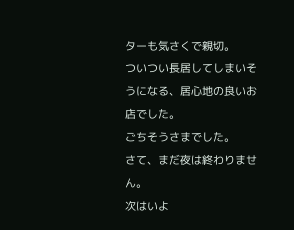ターも気さくで親切。
ついつい長居してしまいそうになる、居心地の良いお店でした。
ごちそうさまでした。
さて、まだ夜は終わりません。
次はいよ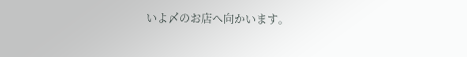いよ〆のお店へ向かいます。